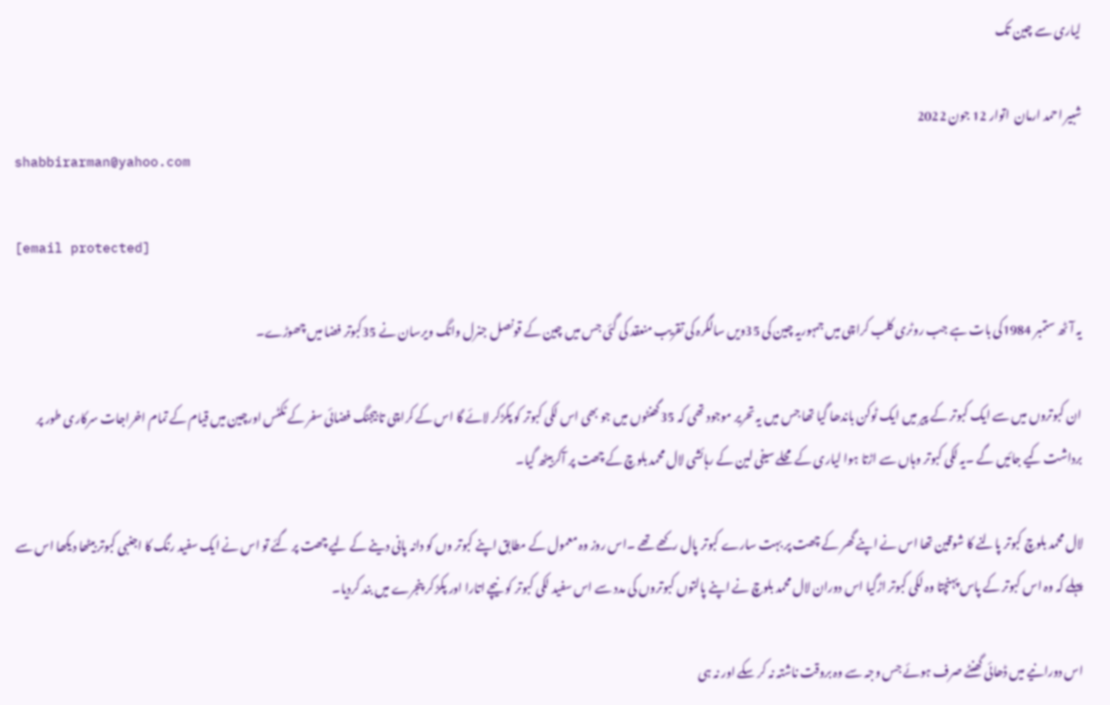لیاری سے چین تک

شبیر احمد ارمان  اتوار 12 جون 2022
shabbirarman@yahoo.com

[email protected]

یہ آٹھ ستمبر 1984کی بات ہے جب روٹری کلب کراچی میں جمہوریہ چین کی 35ویں سالگرہ کی تقریب منعقد کی گئی جس میں چین کے قونصل جنرل وانگ ویرسان نے 35کبوتر فضا میں چھوڑے۔

ان کبوتروں میں سے ایک کبوتر کے پیر میں ایک ٹوکن باندھا گیا تھا جس میں یہ تحریر موجود تھی کہ 35گھنٹوں میں جو بھی اس لکی کبوتر کو پکڑکر لائے گا اس کے کراچی تا بیجنگ فضائی سفر کے ٹکٹس اورچین میں قیام کے تمام اخراجات سرکاری طور پر برداشت کیے جائیں گے ۔یہ لکی کبوتر وہاں سے اڑتا ہوا لیاری کے محلے سیفی لین کے رہائشی لال محمد بلوچ کے چھت پر آکربیٹھ گیا۔

لال محمد بلوچ کبوتر پالنے کا شوقین تھا اس نے اپنے گھر کے چھت پر بہت سارے کبوتر پال رکھے تھے ۔اس روز وہ معمول کے مطابق اپنے کبوتر وں کو دانہ پانی دینے کے لیے چھت پر گئے تو اس نے ایک سفید رنگ کا اجنبی کبوتر بیٹھا دیکھا اس سے پہلے کہ وہ اس کبوتر کے پاس پہنچتا وہ لکی کبوتر اڑگیا اس دوران لال محمد بلوچ نے اپنے پالتوں کبوتروں کی مدد سے اس سفید لکی کبوتر کو نیچے اتارا اور پکڑ کر پنجرے میں بند کردیا۔

اس دورانیے میں ڈھائی گھنٹے صرف ہوئے جس وجہ سے وہ بروقت ناشتہ نہ کر سکے اور نہ ہی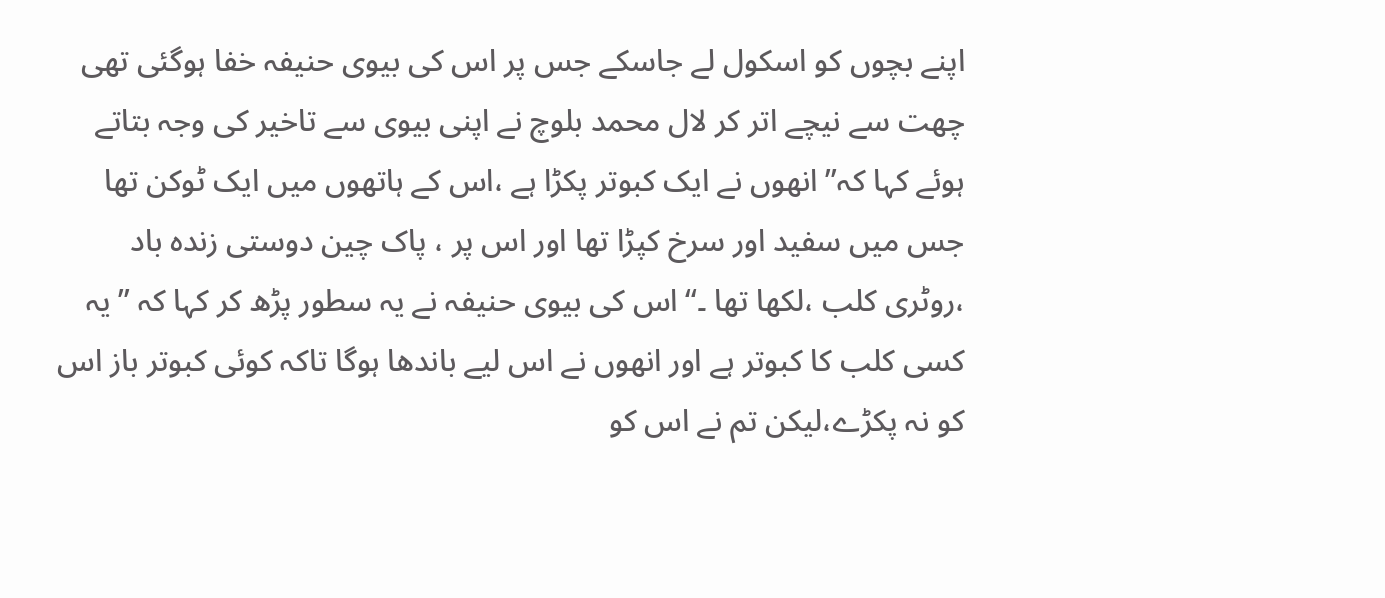اپنے بچوں کو اسکول لے جاسکے جس پر اس کی بیوی حنیفہ خفا ہوگئی تھی چھت سے نیچے اتر کر لال محمد بلوچ نے اپنی بیوی سے تاخیر کی وجہ بتاتے ہوئے کہا کہ’’ انھوں نے ایک کبوتر پکڑا ہے ،اس کے ہاتھوں میں ایک ٹوکن تھا جس میں سفید اور سرخ کپڑا تھا اور اس پر ، پاک چین دوستی زندہ باد ،روٹری کلب ،لکھا تھا ۔‘‘اس کی بیوی حنیفہ نے یہ سطور پڑھ کر کہا کہ ’’یہ کسی کلب کا کبوتر ہے اور انھوں نے اس لیے باندھا ہوگا تاکہ کوئی کبوتر باز اس کو نہ پکڑے،لیکن تم نے اس کو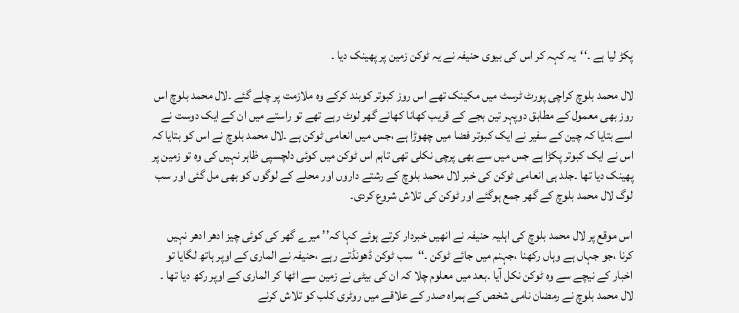پکڑ لیا ہے ۔‘‘یہ کہہ کر اس کی بیوی حنیفہ نے یہ ٹوکن زمین پر پھینک دیا ۔

لال محمد بلوچ کراچی پورٹ ٹرسٹ میں مکینک تھے اس روز کبوتر کوبند کرکے وہ ملازمت پر چلے گئے ۔لال محمد بلوچ اس روز بھی معمول کے مطابق دوپہر تین بجے کے قریب کھانا کھانے گھر لوٹ رہے تھے تو راستے میں ان کے ایک دوست نے اسے بتایا کہ چین کے سفیر نے ایک کبوتر فضا میں چھوڑا ہے ،جس میں انعامی ٹوکن ہے ۔لال محمد بلوچ نے اس کو بتایا کہ اس نے ایک کبوتر پکڑا ہے جس میں سے بھی پرچی نکلی تھی تاہم اس ٹوکن میں کوئی دلچسپی ظاہر نہیں کی وہ تو زمین پر پھینک دیا تھا ۔جلد ہی انعامی ٹوکن کی خبر لال محمد بلوچ کے رشتے داروں اور محلے کے لوگوں کو بھی مل گئی اور سب لوگ لال محمد بلوچ کے گھر جمع ہوگئے اور ٹوکن کی تلاش شروع کردی۔

اس موقع پر لال محمد بلوچ کی اہلیہ حنیفہ نے انھیں خبردار کرتے ہوئے کہا کہ’’ میرے گھر کی کوئی چیز ادھر ادھر نہیں کرنا ،جو جہاں ہے وہاں رکھنا ،جہنم میں جائے ٹوکن ۔‘‘سب ٹوکن ڈھونڈتے رہے ،حنیفہ نے الماری کے اوپر ہاتھ لگایا تو اخبار کے نیچے سے وہ ٹوکن نکل آیا ۔بعد میں معلوم چلا کہ ان کی بیٹی نے زمین سے اٹھا کر الماری کے اوپر رکھ دیا تھا ۔ لال محمد بلوچ نے رمضان نامی شخص کے ہمراہ صدر کے علاقے میں روٹری کلب کو تلاش کرنے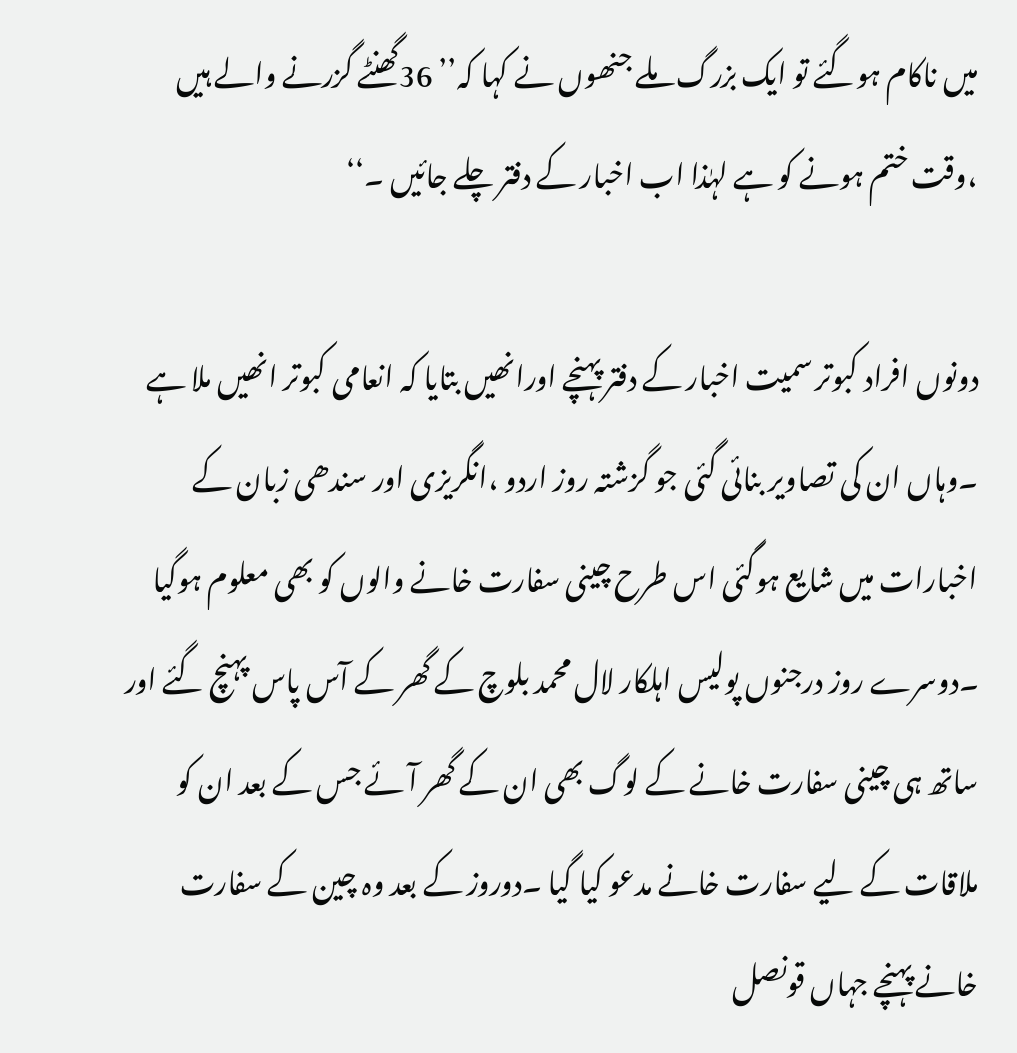میں ناکام ہوگئے تو ایک بزرگ ملے جنھوں نے کہا کہ’’ 36گھنٹے گزرنے والے ہیں ،وقت ختم ہونے کو ہے لہٰذا اب اخبار کے دفتر چلے جائیں ۔‘‘

دونوں افراد کبوتر سمیت اخبار کے دفتر پہنچے اورانھیں بتایا کہ انعامی کبوتر انھیں ملا ہے ۔وہاں ان کی تصاویر بنائی گئی جو گزشتہ روز اردو ،انگریزی اور سندھی زبان کے اخبارات میں شایع ہوگئی اس طرح چینی سفارت خانے والوں کو بھی معلوم ہوگیا ۔دوسرے روز درجنوں پولیس اہلکار لال محمد بلوچ کے گھر کے آس پاس پہنچ گئے اور ساتھ ہی چینی سفارت خانے کے لوگ بھی ان کے گھر آئے جس کے بعد ان کو ملاقات کے لیے سفارت خانے مدعو کیا گیا ۔دوروز کے بعد وہ چین کے سفارت خانے پہنچے جہاں قونصل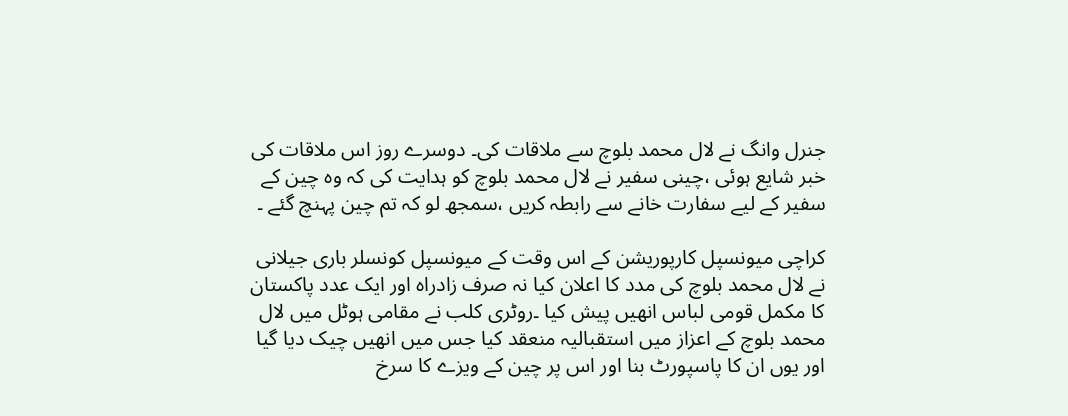جنرل وانگ نے لال محمد بلوچ سے ملاقات کی۔ دوسرے روز اس ملاقات کی خبر شایع ہوئی ،چینی سفیر نے لال محمد بلوچ کو ہدایت کی کہ وہ چین کے سفیر کے لیے سفارت خانے سے رابطہ کریں ،سمجھ لو کہ تم چین پہنچ گئے ۔

کراچی میونسپل کارپوریشن کے اس وقت کے میونسپل کونسلر باری جیلانی نے لال محمد بلوچ کی مدد کا اعلان کیا نہ صرف زادراہ اور ایک عدد پاکستان کا مکمل قومی لباس انھیں پیش کیا ۔روٹری کلب نے مقامی ہوٹل میں لال محمد بلوچ کے اعزاز میں استقبالیہ منعقد کیا جس میں انھیں چیک دیا گیا اور یوں ان کا پاسپورٹ بنا اور اس پر چین کے ویزے کا سرخ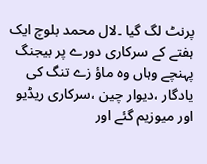پرنٹ لگ گیا ۔لال محمد بلوچ ایک ہفتے کے سرکاری دورے پر بیجنگ پہنچے وہاں وہ ماؤ زے تنگ کی یادگار ،دیوار چین ،سرکاری ریڈیو اور میوزیم گئے اور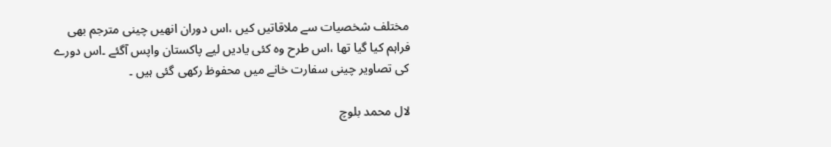مختلف شخصیات سے ملاقاتیں کیں ،اس دوران انھیں چینی مترجم بھی فراہم کیا گیا تھا ،اس طرح وہ کئی یادیں لیے پاکستان واپس آگئے ۔اس دورے کی تصاویر چینی سفارت خانے میں محفوظ رکھی گئی ہیں ۔

لال محمد بلوچ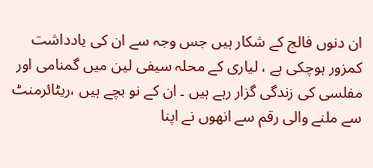ان دنوں فالج کے شکار ہیں جس وجہ سے ان کی یادداشت کمزور ہوچکی ہے ، لیاری کے محلہ سیفی لین میں گمنامی اور مفلسی کی زندگی گزار رہے ہیں ۔ ان کے نو بچے ہیں ،ریٹائرمنٹ سے ملنے والی رقم سے انھوں نے اپنا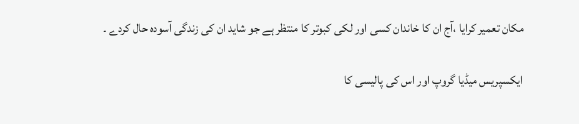مکان تعمیر کرایا ،آج ان کا خاندان کسی اور لکی کبوتر کا منتظر ہے جو شاید ان کی زندگی آسودہ حال کردے ۔

ایکسپریس میڈیا گروپ اور اس کی پالیسی کا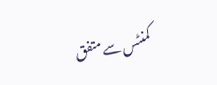کمنٹس سے متفق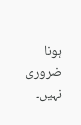ہونا ضروری نہیں۔